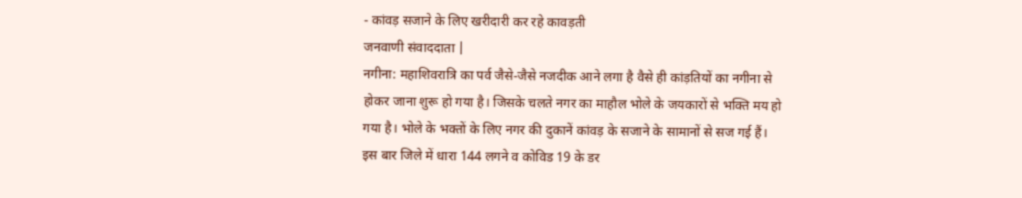- कांवड़ सजाने के लिए खरीदारी कर रहे कावड़ती
जनवाणी संवाददाता |
नगीना: महाशिवरात्रि का पर्व जैसे-जैसे नजदीक आने लगा है वैसे ही कांड़तियों का नगीना से होकर जाना शुरू हो गया है। जिसके चलते नगर का माहौल भोले के जयकारों से भक्ति मय हो गया है। भोले के भक्तों के लिए नगर की दुकानें कांवड़ के सजाने के सामानों से सज गई हैं।
इस बार जिले में धारा 144 लगने व कोविड 19 के डर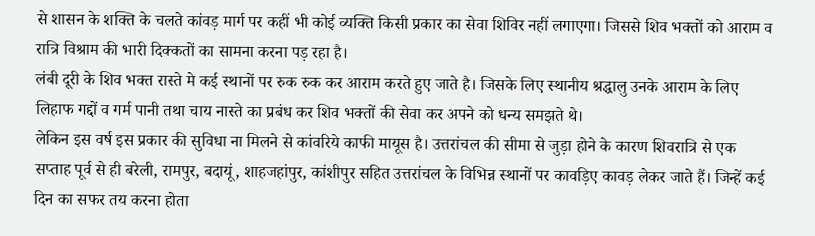से शासन के शक्ति के चलते कांवड़ मार्ग पर कहीं भी कोई व्यक्ति किसी प्रकार का सेवा शिविर नहीं लगाएगा। जिससे शिव भक्तों को आराम व रात्रि विश्राम की भारी दिक्कतों का सामना करना पड़ रहा है।
लंबी दूरी के शिव भक्त रास्ते मे कई स्थानों पर रुक रुक कर आराम करते हुए जाते है। जिसके लिए स्थानीय श्रद्धालु उनके आराम के लिए लिहाफ गद्दों व गर्म पानी तथा चाय नास्ते का प्रबंध कर शिव भक्तों की सेवा कर अपने को धन्य समझते थे।
लेकिन इस वर्ष इस प्रकार की सुविधा ना मिलने से कांवरिये काफी मायूस है। उत्तरांचल की सीमा से जुड़ा होने के कारण शिवरात्रि से एक सप्ताह पूर्व से ही बरेली, रामपुर, बदायूं, शाहजहांपुर, कांशीपुर सहित उत्तरांचल के विभिन्न स्थानों पर कावड़िए कावड़ लेकर जाते हैं। जिन्हें कई दिन का सफर तय करना होता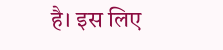है। इस लिए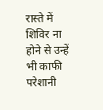रास्ते में शिविर ना होने से उन्हें भी काफी परेशानी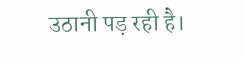उठानी पड़ रही है।